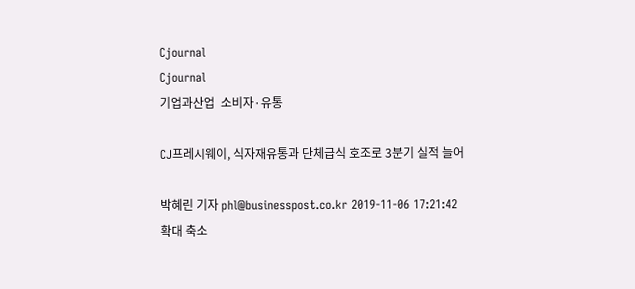Cjournal
Cjournal
기업과산업  소비자·유통

CJ프레시웨이, 식자재유통과 단체급식 호조로 3분기 실적 늘어

박혜린 기자 phl@businesspost.co.kr 2019-11-06 17:21:42
확대 축소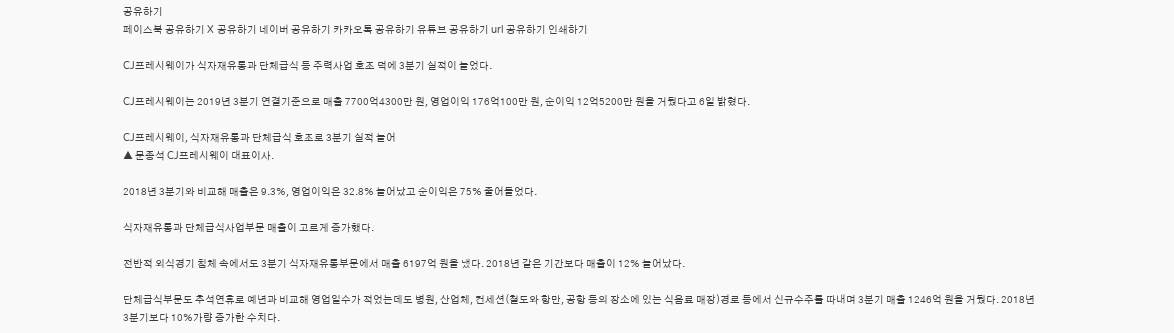공유하기
페이스북 공유하기 X 공유하기 네이버 공유하기 카카오톡 공유하기 유튜브 공유하기 url 공유하기 인쇄하기

CJ프레시웨이가 식자재유통과 단체급식 등 주력사업 호조 덕에 3분기 실적이 늘었다.

CJ프레시웨이는 2019년 3분기 연결기준으로 매출 7700억4300만 원, 영업이익 176억100만 원, 순이익 12억5200만 원을 거뒀다고 6일 밝혔다.

CJ프레시웨이, 식자재유통과 단체급식 호조로 3분기 실적 늘어
▲ 문종석 CJ프레시웨이 대표이사.

2018년 3분기와 비교해 매출은 9.3%, 영업이익은 32.8% 늘어났고 순이익은 75% 줄어들었다.

식자재유통과 단체급식사업부문 매출이 고르게 증가했다.

전반적 외식경기 침체 속에서도 3분기 식자재유통부문에서 매출 6197억 원을 냈다. 2018년 같은 기간보다 매출이 12% 늘어났다.

단체급식부문도 추석연휴로 예년과 비교해 영업일수가 적었는데도 병원, 산업체, 컨세션(철도와 항만, 공항 등의 장소에 있는 식음료 매장)경로 등에서 신규수주를 따내며 3분기 매출 1246억 원을 거뒀다. 2018년 3분기보다 10%가량 증가한 수치다.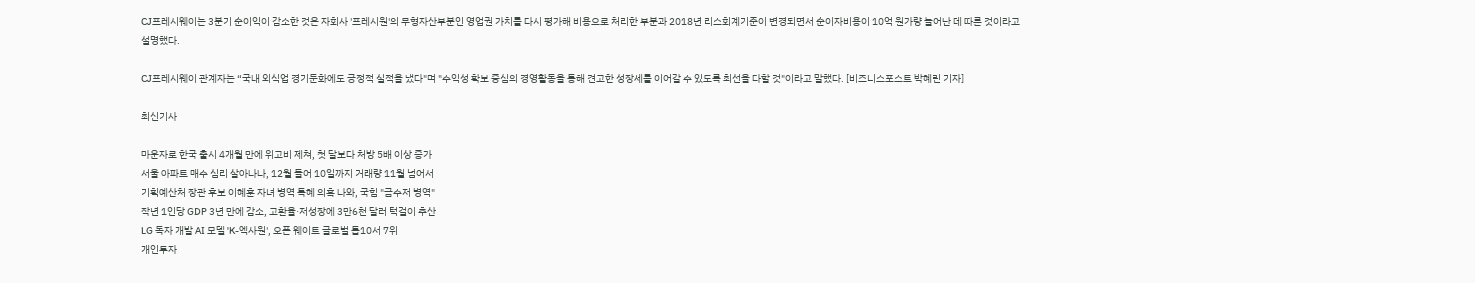CJ프레시웨이는 3분기 순이익이 감소한 것은 자회사 '프레시원'의 무형자산부분인 영업권 가치를 다시 평가해 비용으로 처리한 부분과 2018년 리스회계기준이 변경되면서 순이자비용이 10억 원가량 늘어난 데 따른 것이라고 설명했다.

CJ프레시웨이 관계자는 “국내 외식업 경기둔화에도 긍정적 실적을 냈다"며 "수익성 확보 중심의 경영활동을 통해 견고한 성장세를 이어갈 수 있도록 최선을 다할 것"이라고 말했다. [비즈니스포스트 박혜린 기자]

최신기사

마운자로 한국 출시 4개월 만에 위고비 제쳐, 첫 달보다 처방 5배 이상 증가
서울 아파트 매수 심리 살아나나, 12월 들어 10일까지 거래량 11월 넘어서
기획예산처 장관 후보 이혜훈 자녀 병역 특혜 의혹 나와, 국힘 "금수저 병역"
작년 1인당 GDP 3년 만에 감소, 고환율·저성장에 3만6천 달러 턱걸이 추산
LG 독자 개발 AI 모델 'K-엑사원', 오픈 웨이트 글로벌 톱10서 7위
개인투자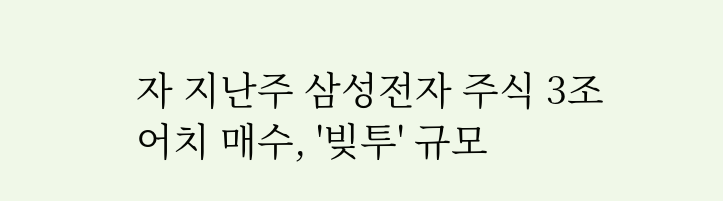자 지난주 삼성전자 주식 3조어치 매수, '빚투' 규모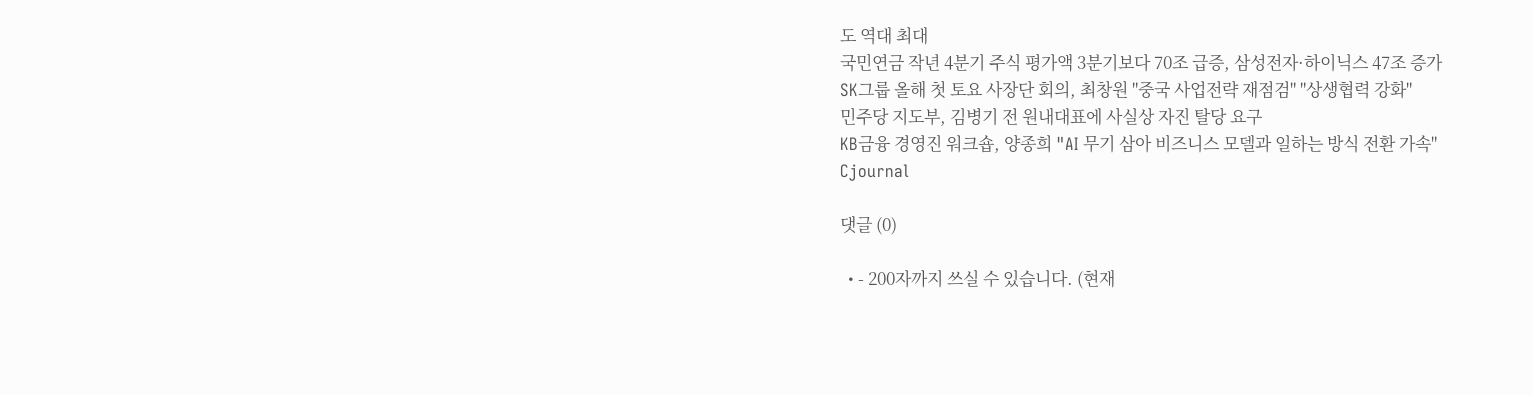도 역대 최대
국민연금 작년 4분기 주식 평가액 3분기보다 70조 급증, 삼성전자·하이닉스 47조 증가
SK그룹 올해 첫 토요 사장단 회의, 최창원 "중국 사업전략 재점검" "상생협력 강화"
민주당 지도부, 김병기 전 원내대표에 사실상 자진 탈당 요구
KB금융 경영진 워크숍, 양종희 "AI 무기 삼아 비즈니스 모델과 일하는 방식 전환 가속"
Cjournal

댓글 (0)

  • - 200자까지 쓰실 수 있습니다. (현재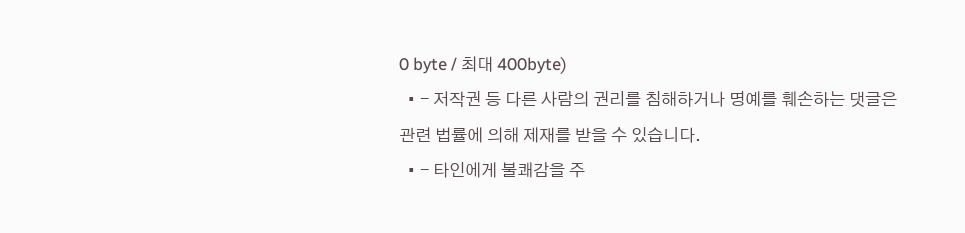0 byte / 최대 400byte)
  • - 저작권 등 다른 사람의 권리를 침해하거나 명예를 훼손하는 댓글은 관련 법률에 의해 제재를 받을 수 있습니다.
  • - 타인에게 불쾌감을 주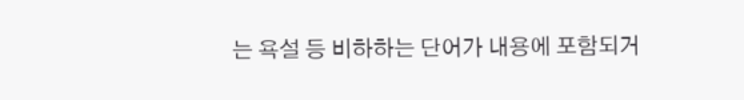는 욕설 등 비하하는 단어가 내용에 포함되거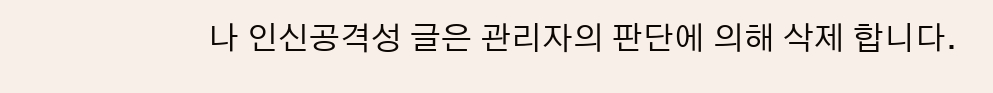나 인신공격성 글은 관리자의 판단에 의해 삭제 합니다.